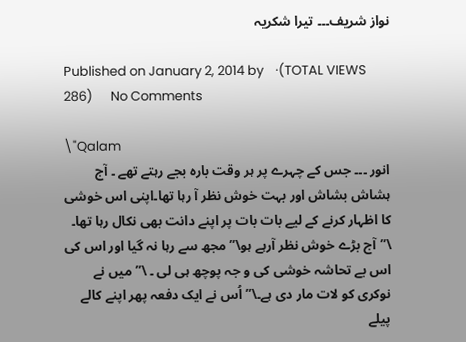نواز شریف۔۔۔ تیرا شکریہ

Published on January 2, 2014 by    ·(TOTAL VIEWS 286)      No Comments

\"Qalam
انور ۔۔۔ جس کے چہرے پر ہر وقت بارہ بجے رہتے تھے ۔ آج ہشاش بشاش اور بہت خوش نظر آ رہا تھا۔اپنی اس خوشی کا اظہار کرنے کے لیے بات بات پر اپنے دانت بھی نکال رہا تھا۔ \”آج بڑے خوش نظر آرہے ہو\” مجھ سے رہا نہ گیا اور اس کی اس بے تحاشہ خوشی کی و جہ پوچھ ہی لی ۔ \” میں نے نوکری کو لات مار دی ہے۔\” اُس نے ایک دفعہ پھر اپنے کالے پیلے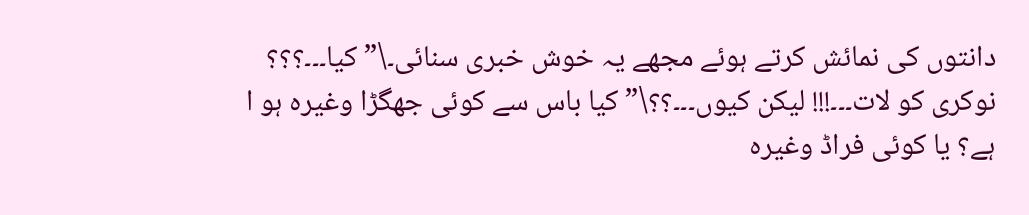دانتوں کی نمائش کرتے ہوئے مجھے یہ خوش خبری سنائی۔\” کیا۔۔۔؟؟؟ نوکری کو لات۔۔۔!!! لیکن کیوں۔۔۔؟؟\”کیا باس سے کوئی جھگڑا وغیرہ ہو ا ہے؟ یا کوئی فراڈ وغیرہ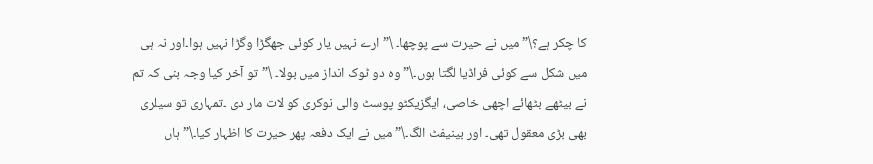کا چکر ہے؟\” میں نے حیرت سے پوچھا۔ \” ارے نہیں یار کوئی جھگڑا وگڑا نہیں ہوا۔اور نہ ہی میں شکل سے کوئی فراڈیا لگتا ہوں۔\” وہ دو ٹوک انداز میں بولا۔ \”تو آخر کیا وجہ بنی کہ تم نے بیٹھے بٹھائے اچھی خاصی، ایگزیکٹو پوسٹ والی نوکری کو لات مار دی ۔تمہاری تو سیلری بھی بڑی معقول تھی۔ اور بینیفٹ الگ۔\” میں نے ایک دفعہ پھر حیرت کا اظہار کیا۔\” ہاں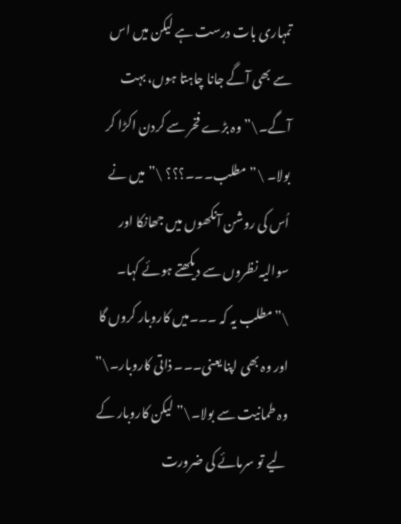تمہاری بات درست ہے لیکن میں اس سے بھی آگے جانا چاہتا ہوں، بہت آگے۔\” وہ بڑے فخر سے کردن اکڑا کر بولا۔ \” مطلب۔۔۔؟؟؟ \” میں نے اُس کی روشن آنکھوں میں جھانکا اور سوالیہ نظروں سے دیکھتے ہوئے کہا۔ \”مطلب یہ کہ ۔۔۔میں کاروبار کروں گا اور وہ بھی اپنا یعنی۔۔۔ ذاتی کاروبار۔\” وہ طمانیت سے بولا۔\” لیکن کاروبار کے لیے تو سرمائے کی ضرورت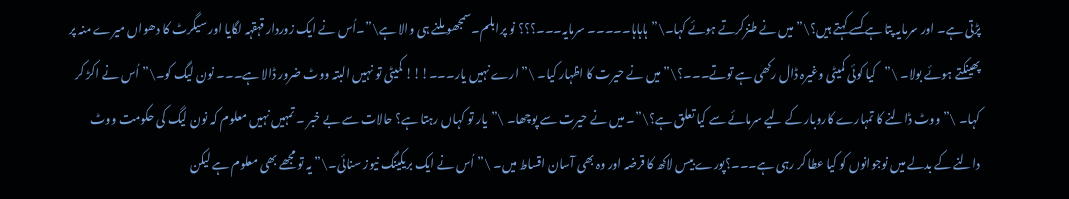پڑتی ہے۔ اور سرمایہ پتا ہے کسے کہتے ہیں؟\” میں نے طنزکرتے ہوئے کہا۔\”ہاہاہا۔۔۔۔۔ سرمایہ۔۔۔؟؟؟ نو پرابلم۔سمجھو ملنے ہی والا ہے\”۔اُس نے ایک زوردار قہقہہ لگایا اور سیگرٹ کا دھواں میرے منہ پر پھینکتے ہوئے بولا۔ \”کیا کوئی کمیٹی وغیرہ ڈال رکھی ہے توتے۔۔۔؟\” میں نے حیرت کا اظہار کیا۔ \”ارے نہیں یار۔۔۔!!! کمیٹی تو نہیں البتہ ووٹ ضرور ڈالا ہے۔۔۔ نون لیگ کو۔\” اُس نے اکڑ کر کہا۔ \” ووٹ ڈالنے کا تمہارے کاروبار کے لیے سرمائے سے کیا تعلق ہے؟\”۔ میں نے حیرت سے پوچھا۔ \”یار تو کہاں رہتا ہے؟ حالات سے بے خبر ۔ تمہیں نہیں معلوم کہ نون لیگ کی حکومت ووٹ دالنے کے بدلے میں نوجوانوں کو کیا عطا کر رہی ہے۔۔۔؟پورے بیس لاکھ کا قرضہ اور وہ بھی آسان اقساط میں۔ \” اُس نے ایک بریکینگ نیوز سنائی۔\” یہ تو مجھے بھی معلوم ہے لیکن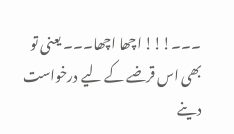۔۔۔!!! اچھا اچھا۔۔۔ یعنی تو بھی اس قرضے کے لیے درخواست دینے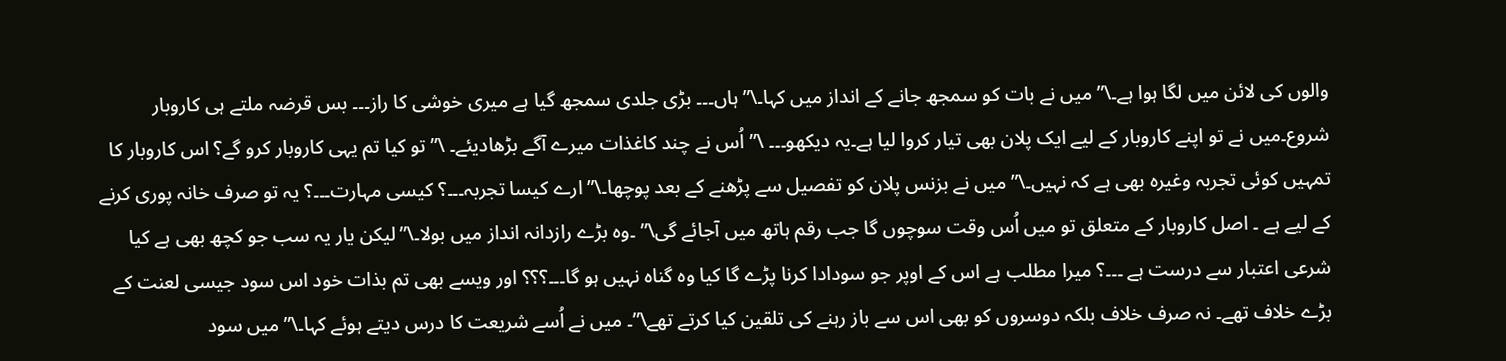والوں کی لائن میں لگا ہوا ہے۔\” میں نے بات کو سمجھ جانے کے انداز میں کہا۔\” ہاں۔۔۔ بڑی جلدی سمجھ گیا ہے میری خوشی کا راز۔۔۔ بس قرضہ ملتے ہی کاروبار شروع۔میں نے تو اپنے کاروبار کے لیے ایک پلان بھی تیار کروا لیا ہے۔یہ دیکھو۔۔۔ \”اُس نے چند کاغذات میرے آگے بڑھادیئے۔ \”تو کیا تم یہی کاروبار کرو گے؟ اس کاروبار کا تمہیں کوئی تجربہ وغیرہ بھی ہے کہ نہیں۔\” میں نے بزنس پلان کو تفصیل سے پڑھنے کے بعد پوچھا۔\” ارے کیسا تجربہ۔۔۔؟ کیسی مہارت۔۔۔؟ یہ تو صرف خانہ پوری کرنے کے لیے ہے ۔ اصل کاروبار کے متعلق تو میں اُس وقت سوچوں گا جب رقم ہاتھ میں آجائے گی\” ۔وہ بڑے رازدانہ انداز میں بولا۔\”لیکن یار یہ سب جو کچھ بھی ہے کیا شرعی اعتبار سے درست ہے ۔۔۔؟ میرا مطلب ہے اس کے اوپر جو سودادا کرنا پڑے گا کیا وہ گناہ نہیں ہو گا۔۔۔؟؟؟ اور ویسے بھی تم بذات خود اس سود جیسی لعنت کے بڑے خلاف تھے۔ نہ صرف خلاف بلکہ دوسروں کو بھی اس سے باز رہنے کی تلقین کیا کرتے تھے\”۔ میں نے اُسے شریعت کا درس دیتے ہوئے کہا۔\” میں سود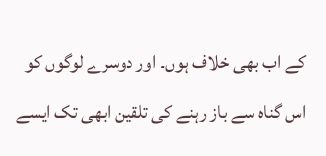کے اب بھی خلاف ہوں۔ اور دوسرے لوگوں کو اس گناہ سے باز رہنے کی تلقین ابھی تک ایسے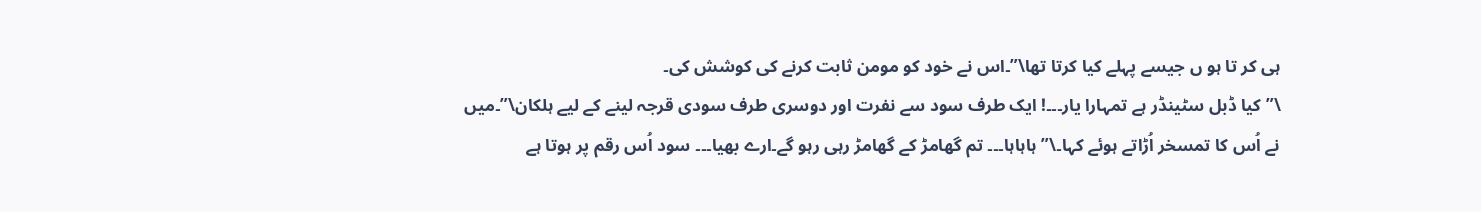ہی کر تا ہو ں جیسے پہلے کیا کرتا تھا\”۔اس نے خود کو مومن ثابت کرنے کی کوشش کی۔
\”کیا ڈبل سٹینڈر ہے تمہارا یار۔۔۔! ایک طرف سود سے نفرت اور دوسری طرف سودی قرجہ لینے کے لیے ہلکان\”۔میں نے اُس کا تمسخر اُڑاتے ہوئے کہا۔\”ہاہاہا۔۔۔ تم گھامڑ کے گھامڑ رہی رہو گے۔ارے بھیا۔۔۔ سود اُس رقم پر ہوتا ہے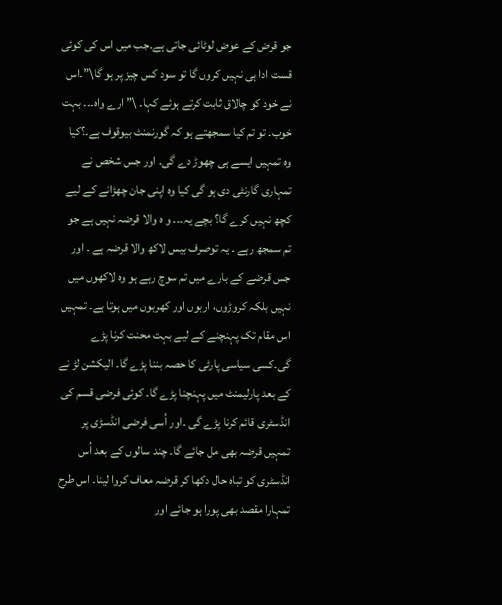جو قرض کے عوض لوٹائی جاتی ہے۔جب میں اس کی کوئی قست ادا ہی نہیں کروں گا تو سود کس چیز پر ہو گا\”۔اس نے خود کو چالاق ثابت کرتے ہوئے کہا۔ \” ارے واہ۔۔۔ بہت خوب۔ تو تم کیا سمجھتے ہو کہ گورنمنٹ بیوقوف ہے۔؟کیا وہ تمہیں ایسے ہی چھوڑ دے گی۔ اور جس شخص نے تمہاری گارنٹی دی ہو گی کیا وہ اپنی جان چھڑانے کے لیے کچھ نہیں کرے گا؟ بچے یہ۔۔۔ و ہ والا قرضہ نہیں ہے جو تم سمجھ رہے ۔ یہ توصرف بیس لاکھ والا قرضہ ہے ۔ اور جس قرضے کے بارے میں تم سوچ رہے ہو وہ لاکھوں میں نہیں بلکہ کروڑوں، اربوں اور کھربوں میں ہوتا ہے۔ تمہیں اس مقام تک پہنچنے کے لیے بہت محنت کرنا پڑے گی۔کسی سیاسی پارٹی کا حصہ بننا پڑے گا۔ الیکشن لڑ نے کے بعد پارلیمنٹ میں پہنچنا پڑے گا۔ کوئی فرضی قسم کی انڈسٹری قائم کرنا پڑے گی ۔اور اُسی فرضی انڈسڑی پر تمہیں قرضہ بھی مل جائے گا۔ چند سالوں کے بعد اُس انڈسٹری کو تباہ حال دکھا کر قرضہ معاف کروا لینا۔ اس طرح تمہارا مقصد بھی پورا ہو جائے اور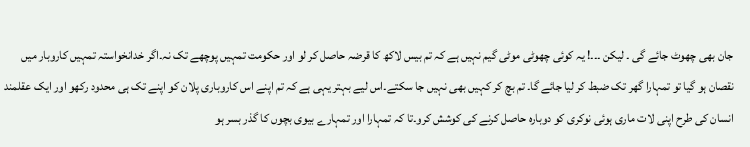جان بھی چھوٹ جائے گی ۔ لیکن ۔۔۔! یہ کوئی چھوٹی موٹی گیم نہیں ہے کہ تم بیس لاکھ کا قرضہ حاصل کر لو اور حکومت تمہیں پوچھے تک نہ۔اگر خدانخواستہ تمہیں کاروبار میں نقصان ہو گیا تو تمہارا گھر تک ضبط کر لیا جائے گا۔ تم بچ کر کہیں بھی نہیں جا سکتے۔اس لیے بہتر یہی ہے کہ تم اپنے اس کاروباری پلان کو اپنے تک ہی محدود رکھو اور ایک عقلمند انسان کی طرح اپنی لات ماری ہوئی نوکری کو دوبارہ حاصل کرنے کی کوشش کرو۔تا کہ تمہارا اور تمہارے بیوی بچوں کا گذر بسر ہو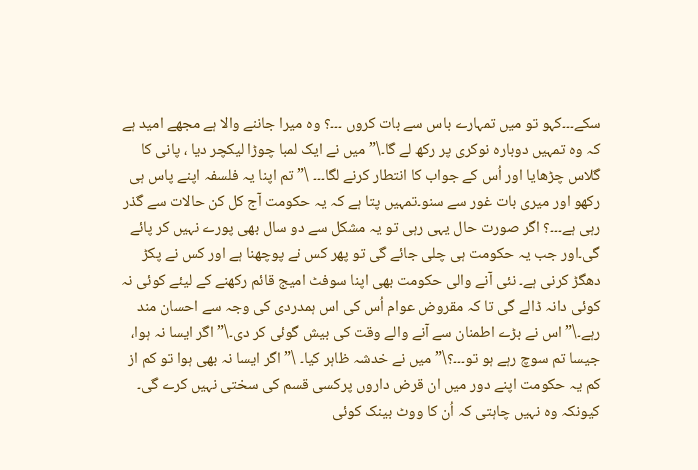سکے۔۔۔کہو تو میں تمہارے باس سے بات کروں ۔۔۔؟ وہ میرا جاننے والا ہے مجھے امید ہے کہ وہ تمہیں دوبارہ نوکری پر رکھ لے گا۔\” میں نے ایک لمبا چوڑا لیکچر دیا ، پانی کا گلاس چڑھایا اور اُس کے جواب کا انتطار کرنے لگا۔۔۔ \” تم اپنا یہ فلسفہ اپنے پاس ہی رکھو اور میری بات غور سے سنو۔تمہیں پتا ہے کہ یہ حکومت آج کل کن حالات سے گذر رہی ہے۔۔۔؟ اگر صورت حال یہی رہی تو یہ مشکل سے دو سال بھی پورے نہیں کر پائے گی۔اور جب یہ حکومت ہی چلی جائے گی تو پھر کس نے پوچھنا ہے اور کس نے پکڑ دھگڑ کرنی ہے۔ نئی آنے والی حکومت بھی اپنا سوفٹ امیج قائم رکھنے کے لیئے کوئی نہ کوئی دانہ ڈالے گی تا کہ مقروض عوام اُس کی اس ہمدردی کی وجہ سے احسان مند رہے۔\” اس نے بڑے اطمنان سے آنے والے وقت کی بیش گوئی کر دی۔\” اگر ایسا نہ ہوا، جیسا تم سوچ رہے ہو تو۔۔۔؟\” میں نے خدشہ ظاہر کیا۔ \” اگر ایسا نہ بھی ہوا تو کم از کم یہ حکومت اپنے دور میں ان قرض داروں پرکسی قسم کی سختی نہیں کرے گی۔ کیونکہ وہ نہیں چاہتی کہ اُن کا ووٹ بینک کوئی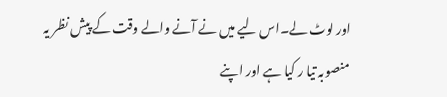اور لوٹ لے۔اس لیے میں نے آنے والے وقت کے پیش نظر یہ منصوبہ تیا ر کیا ہے اور اپنے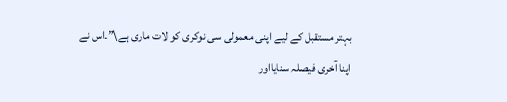بہتر مستقبل کے لیے اپنی معمولی سی نوکری کو لات ماری ہے\”۔اس نے اپنا آخری فیصلہ سنایااور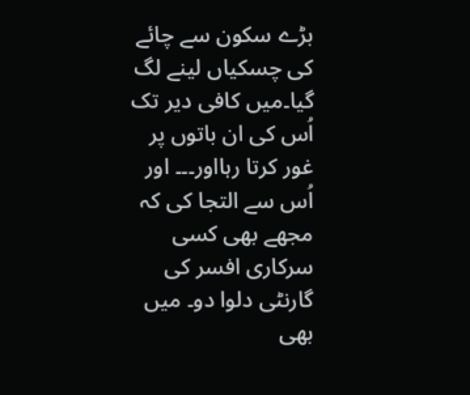بڑے سکون سے چائے کی چسکیاں لینے لگ گیا۔میں کافی دیر تک اُس کی ان باتوں پر غور کرتا رہااور۔۔۔ اور اُس سے التجا کی کہ مجھے بھی کسی سرکاری افسر کی گارنٹی دلوا دو۔ میں بھی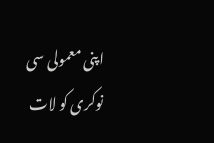اپنی معمولی سی نوکری کو لات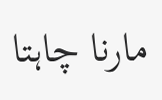مارنا چاہتا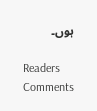ہوں۔

Readers Comments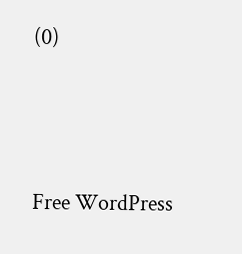(0)




Free WordPress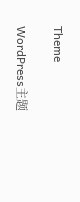Theme

WordPress主题